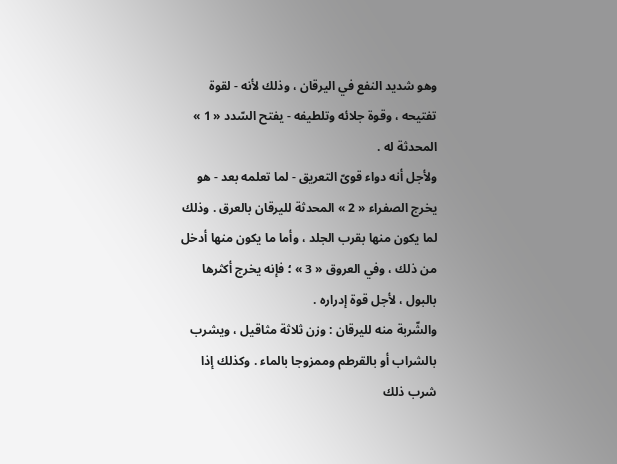وهو شديد النفع في اليرقان ، وذلك لأنه - لقوة تفتيحه ، وقوة جلائه وتلطيفه - يفتح السّدد « 1 » المحدثة له .
ولأجل أنه دواء قوىّ التعريق - لما تعلمه بعد - هو يخرج الصفراء « 2 » المحدثة لليرقان بالعرق . وذلك لما يكون منها بقرب الجلد ، وأما ما يكون منها أدخل من ذلك ، وفي العروق « 3 » ؛ فإنه يخرج أكثرها بالبول ، لأجل قوة إدراره .
والشّربة منه لليرقان : وزن ثلاثة مثاقيل ، ويشرب بالشراب أو بالقرطم وممزوجا بالماء . وكذلك إذا شرب ذلك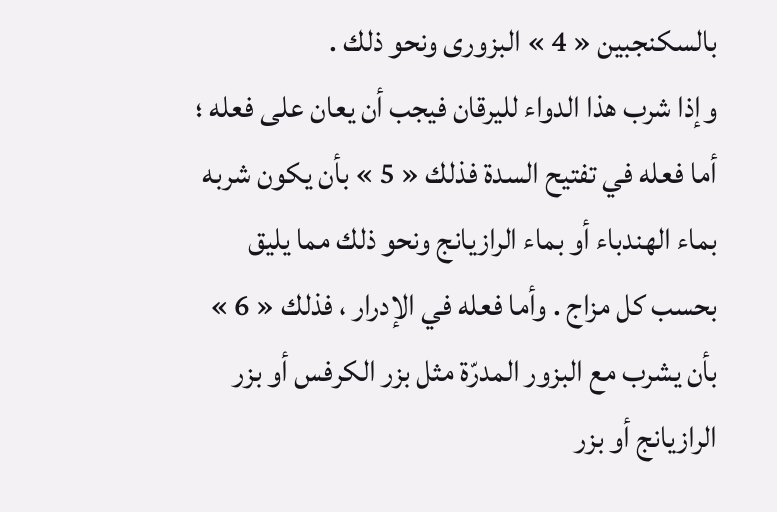بالسكنجبين « 4 » البزورى ونحو ذلك .
وإذا شرب هذا الدواء لليرقان فيجب أن يعان على فعله ؛ أما فعله في تفتيح السدة فذلك « 5 » بأن يكون شربه بماء الهندباء أو بماء الرازيانج ونحو ذلك مما يليق بحسب كل مزاج . وأما فعله في الإدرار ، فذلك « 6 » بأن يشرب مع البزور المدرّة مثل بزر الكرفس أو بزر الرازيانج أو بزر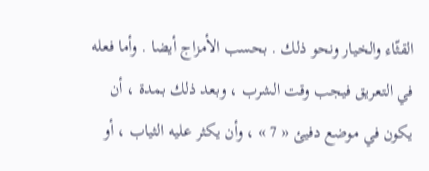القثّاء والخيار ونحو ذلك . بحسب الأمزاج أيضا . وأما فعله في التعريق فيجب وقت الشرب ، وبعد ذلك بمدة ، أن يكون في موضع دفيئ « 7 » ، وأن يكثر عليه الثياب ، أو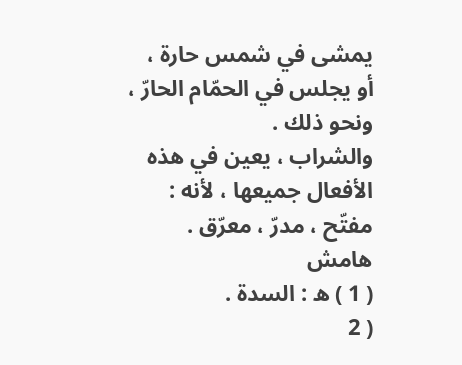يمشى في شمس حارة ، أو يجلس في الحمّام الحارّ ، ونحو ذلك .
والشراب ، يعين في هذه الأفعال جميعها ، لأنه : مفتّح ، مدرّ ، معرّق .
هامش
( 1 ) ه : السدة .
( 2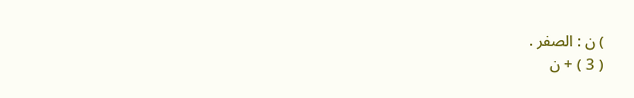) ن : الصفر .
( 3 ) + ن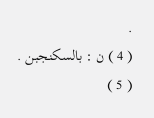.
( 4 ) ن : بالسكنجبن .
( 5 )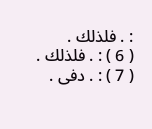: . فلذلك .
( 6 ) : . فلذلك .
( 7 ) : . دفى .